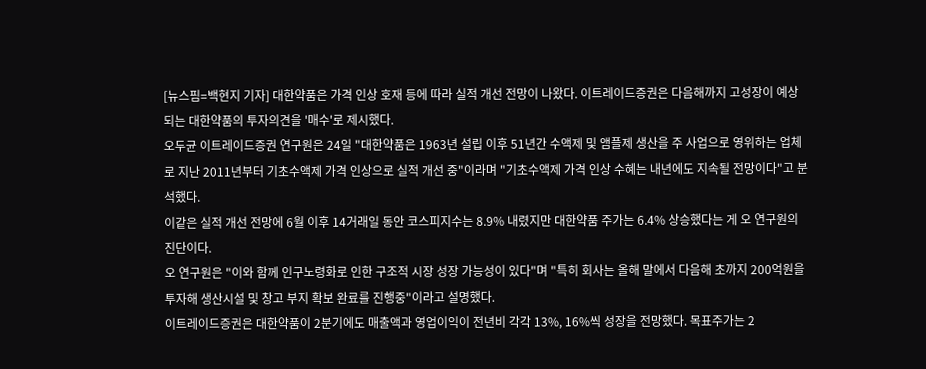[뉴스핌=백현지 기자] 대한약품은 가격 인상 호재 등에 따라 실적 개선 전망이 나왔다. 이트레이드증권은 다음해까지 고성장이 예상되는 대한약품의 투자의견을 '매수'로 제시했다.
오두균 이트레이드증권 연구원은 24일 "대한약품은 1963년 설립 이후 51년간 수액제 및 앰플제 생산을 주 사업으로 영위하는 업체로 지난 2011년부터 기초수액제 가격 인상으로 실적 개선 중"이라며 "기초수액제 가격 인상 수혜는 내년에도 지속될 전망이다"고 분석했다.
이같은 실적 개선 전망에 6월 이후 14거래일 동안 코스피지수는 8.9% 내렸지만 대한약품 주가는 6.4% 상승했다는 게 오 연구원의 진단이다.
오 연구원은 "이와 함께 인구노령화로 인한 구조적 시장 성장 가능성이 있다"며 "특히 회사는 올해 말에서 다음해 초까지 200억원을 투자해 생산시설 및 창고 부지 확보 완료를 진행중"이라고 설명했다.
이트레이드증권은 대한약품이 2분기에도 매출액과 영업이익이 전년비 각각 13%, 16%씩 성장을 전망했다. 목표주가는 2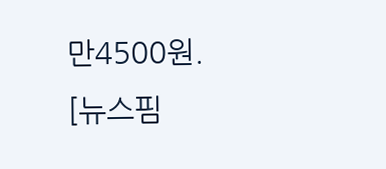만4500원.
[뉴스핌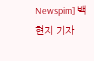Newspim] 백현지 기자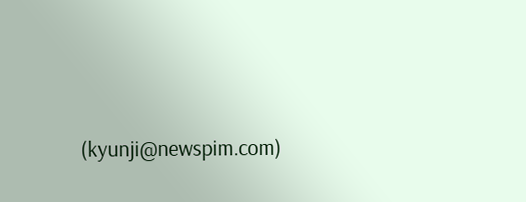(kyunji@newspim.com)